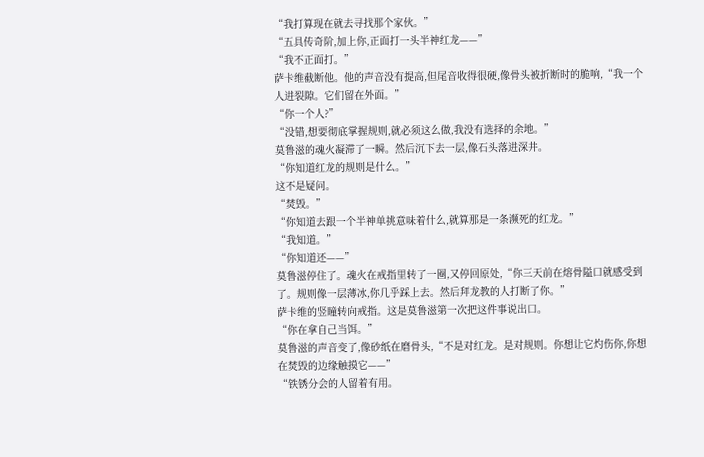“我打算现在就去寻找那个家伙。”
“五具传奇阶,加上你,正面打一头半神红龙——”
“我不正面打。”
萨卡维截断他。他的声音没有提高,但尾音收得很硬,像骨头被折断时的脆响,“我一个人进裂隙。它们留在外面。”
“你一个人?”
“没错,想要彻底掌握规则,就必须这么做,我没有选择的余地。”
莫鲁滋的魂火凝滞了一瞬。然后沉下去一层,像石头落进深井。
“你知道红龙的规则是什么。”
这不是疑问。
“焚毁。”
“你知道去跟一个半神单挑意味着什么,就算那是一条濒死的红龙。”
“我知道。”
“你知道还——”
莫鲁滋停住了。魂火在戒指里转了一圈,又停回原处,“你三天前在熔骨隘口就感受到了。规则像一层薄冰,你几乎踩上去。然后拜龙教的人打断了你。”
萨卡维的竖瞳转向戒指。这是莫鲁滋第一次把这件事说出口。
“你在拿自己当饵。”
莫鲁滋的声音变了,像砂纸在磨骨头,“不是对红龙。是对规则。你想让它灼伤你,你想在焚毁的边缘触摸它——”
“铁锈分会的人留着有用。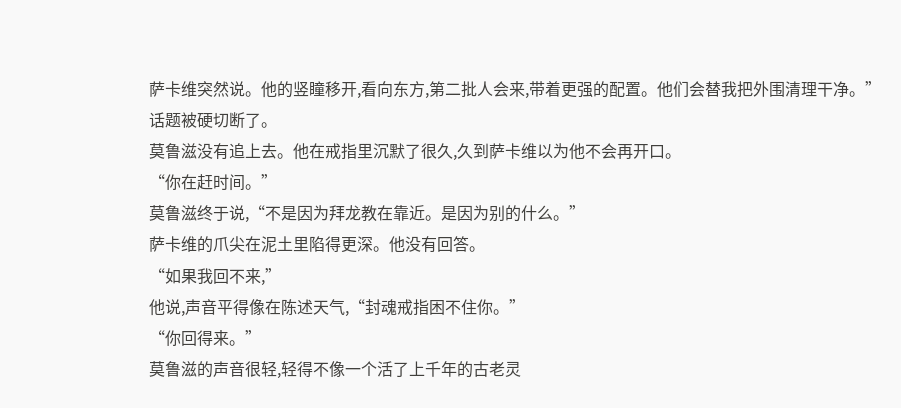萨卡维突然说。他的竖瞳移开,看向东方,第二批人会来,带着更强的配置。他们会替我把外围清理干净。”
话题被硬切断了。
莫鲁滋没有追上去。他在戒指里沉默了很久,久到萨卡维以为他不会再开口。
“你在赶时间。”
莫鲁滋终于说,“不是因为拜龙教在靠近。是因为别的什么。”
萨卡维的爪尖在泥土里陷得更深。他没有回答。
“如果我回不来,”
他说,声音平得像在陈述天气,“封魂戒指困不住你。”
“你回得来。”
莫鲁滋的声音很轻,轻得不像一个活了上千年的古老灵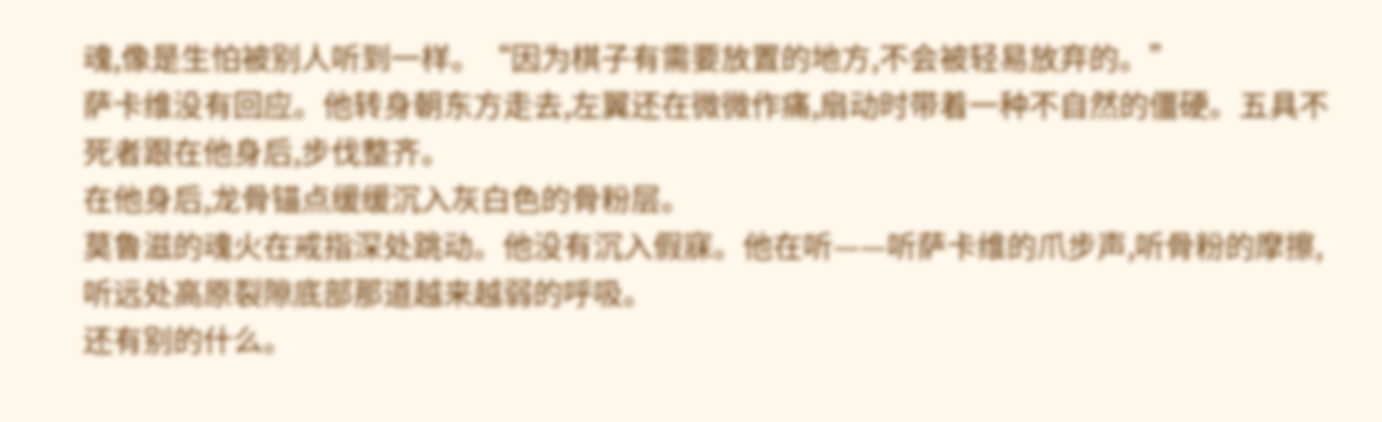魂,像是生怕被别人听到一样。“因为棋子有需要放置的地方,不会被轻易放弃的。”
萨卡维没有回应。他转身朝东方走去,左翼还在微微作痛,扇动时带着一种不自然的僵硬。五具不死者跟在他身后,步伐整齐。
在他身后,龙骨锚点缓缓沉入灰白色的骨粉层。
莫鲁滋的魂火在戒指深处跳动。他没有沉入假寐。他在听——听萨卡维的爪步声,听骨粉的摩擦,听远处高原裂隙底部那道越来越弱的呼吸。
还有别的什么。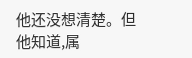他还没想清楚。但他知道,属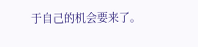于自己的机会要来了。